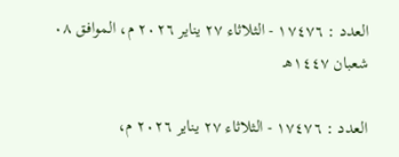العدد : ١٧٤٧٦ - الثلاثاء ٢٧ يناير ٢٠٢٦ م، الموافق ٠٨ شعبان ١٤٤٧هـ

العدد : ١٧٤٧٦ - الثلاثاء ٢٧ يناير ٢٠٢٦ م،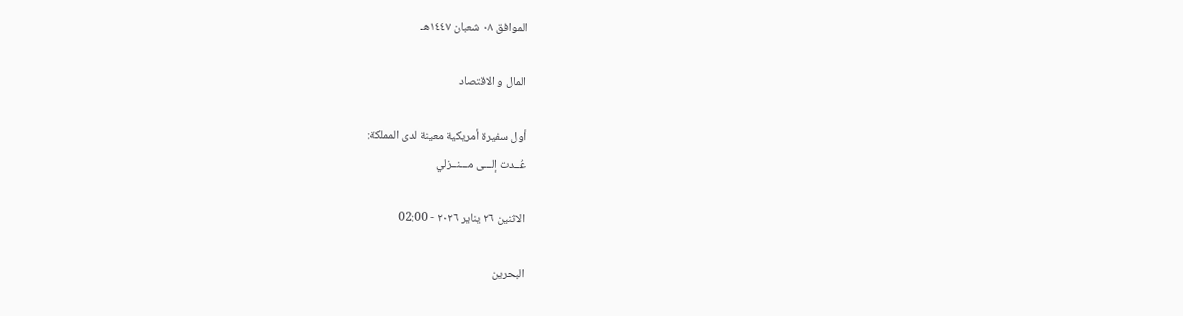الموافق ٠٨ شعبان ١٤٤٧هـ

المال و الاقتصاد

أول سفيرة أمريكية معينة لدى المملكة:
عُــدت إلـــى مـــنــزلي

الاثنين ٢٦ يناير ٢٠٢٦ - 02:00

البحرين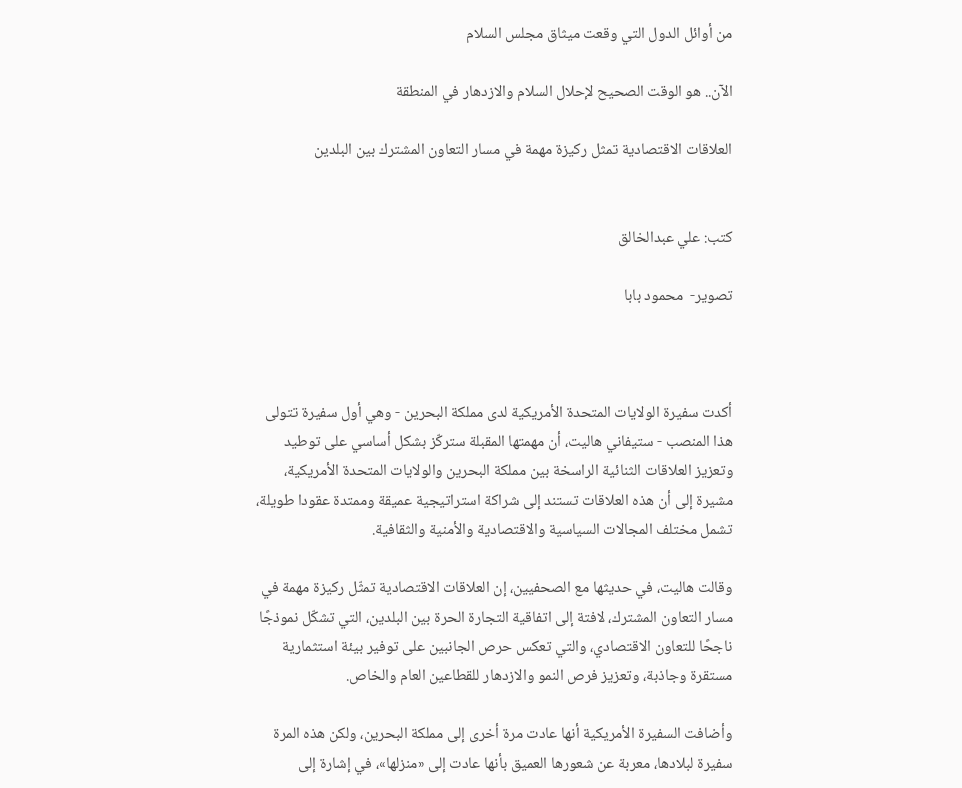من أوائل الدول التي وقعت ميثاق مجلس السلام

الآن.. هو الوقت الصحيح لإحلال السلام والازدهار في المنطقة

العلاقات الاقتصادية تمثل ركيزة مهمة في مسار التعاون المشترك بين البلدين


كتب: علي عبدالخالق

تصوير-  محمود بابا



أكدت سفيرة الولايات المتحدة الأمريكية لدى مملكة البحرين - وهي أول سفيرة تتولى هذا المنصب - ستيفاني هاليت، أن مهمتها المقبلة ستركّز بشكل أساسي على توطيد وتعزيز العلاقات الثنائية الراسخة بين مملكة البحرين والولايات المتحدة الأمريكية، مشيرة إلى أن هذه العلاقات تستند إلى شراكة استراتيجية عميقة وممتدة عقودا طويلة، تشمل مختلف المجالات السياسية والاقتصادية والأمنية والثقافية.

وقالت هاليت، في حديثها مع الصحفيين، إن العلاقات الاقتصادية تمثّل ركيزة مهمة في مسار التعاون المشترك، لافتة إلى اتفاقية التجارة الحرة بين البلدين، التي تشكّل نموذجًا ناجحًا للتعاون الاقتصادي، والتي تعكس حرص الجانبين على توفير بيئة استثمارية مستقرة وجاذبة، وتعزيز فرص النمو والازدهار للقطاعين العام والخاص.

وأضافت السفيرة الأمريكية أنها عادت مرة أخرى إلى مملكة البحرين، ولكن هذه المرة سفيرة لبلادها، معربة عن شعورها العميق بأنها عادت إلى «منزلها»، في إشارة إلى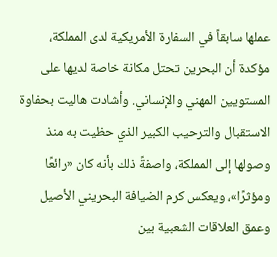عملها سابقاً في السفارة الأمريكية لدى المملكة، مؤكدة أن البحرين تحتل مكانة خاصة لديها على المستويين المهني والإنساني. وأشادت هاليت بحفاوة الاستقبال والترحيب الكبير الذي حظيت به منذ وصولها إلى المملكة، واصفةً ذلك بأنه كان «رائعًا ومؤثرًا»، ويعكس كرم الضيافة البحريني الأصيل وعمق العلاقات الشعبية بين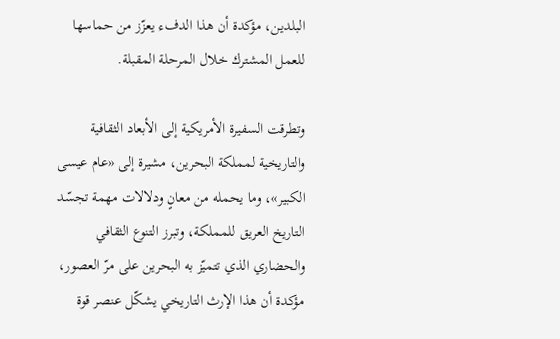البلدين، مؤكدة أن هذا الدفء يعزّز من حماسها للعمل المشترك خلال المرحلة المقبلة.

وتطرقت السفيرة الأمريكية إلى الأبعاد الثقافية والتاريخية لمملكة البحرين، مشيرة إلى «عام عيسى الكبير»، وما يحمله من معانٍ ودلالات مهمة تجسّد التاريخ العريق للمملكة، وتبرز التنوع الثقافي والحضاري الذي تتميّز به البحرين على مرّ العصور، مؤكدة أن هذا الإرث التاريخي يشكّل عنصر قوة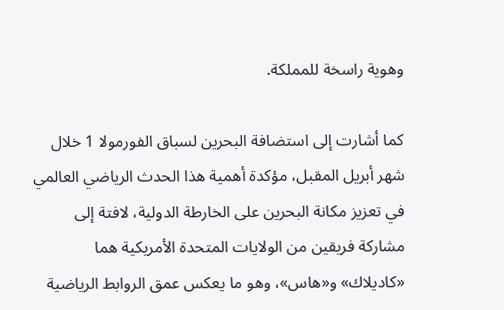وهوية راسخة للمملكة.

كما أشارت إلى استضافة البحرين لسباق الفورمولا 1 خلال شهر أبريل المقبل، مؤكدة أهمية هذا الحدث الرياضي العالمي في تعزيز مكانة البحرين على الخارطة الدولية، لافتة إلى مشاركة فريقين من الولايات المتحدة الأمريكية هما «كاديلاك» و«هاس»، وهو ما يعكس عمق الروابط الرياضية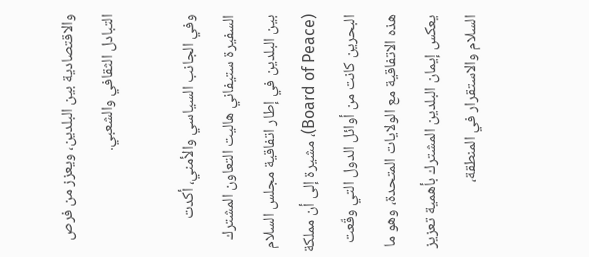والاقتصادية بين البلدين، ويعزز من فرص التبادل الثقافي والشعبي.

وفي الجانب السياسي والأمني، أكدت السفيرة ستيفاني هاليت التعاون المشترك بين البلدين في إطار اتفاقية مجلس السلام (Board of Peace)، مشيرة إلى أن مملكة البحرين كانت من أوائل الدول التي وقّعت هذه الاتفاقية مع الولايات المتحدة، وهو ما يعكس إيمان البلدين المشترك بأهمية تعزيز السلام والاستقرار في المنطقة،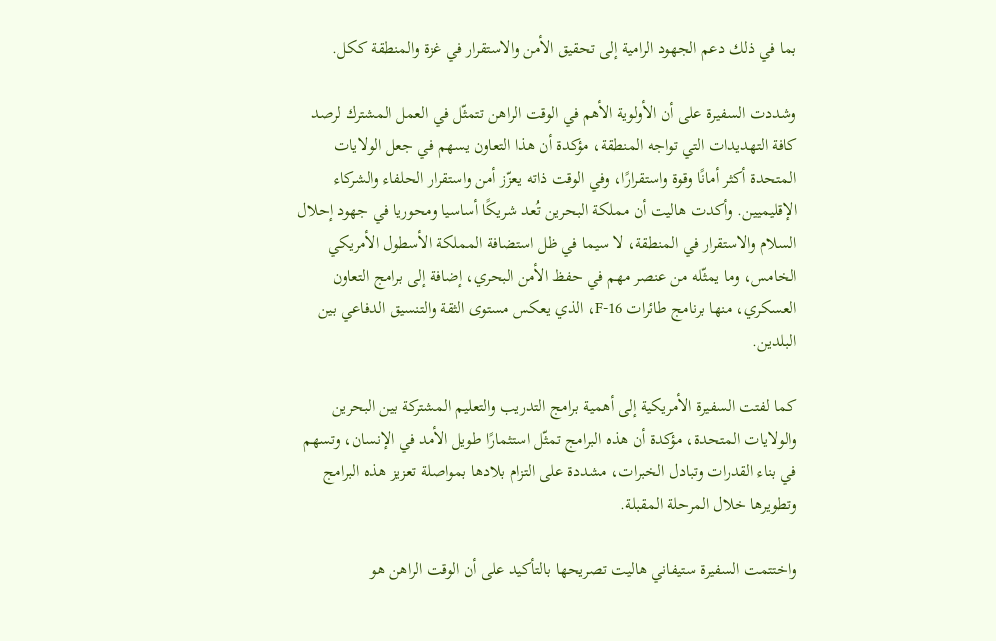بما في ذلك دعم الجهود الرامية إلى تحقيق الأمن والاستقرار في غزة والمنطقة ككل.

وشددت السفيرة على أن الأولوية الأهم في الوقت الراهن تتمثّل في العمل المشترك لرصد كافة التهديدات التي تواجه المنطقة، مؤكدة أن هذا التعاون يسهم في جعل الولايات المتحدة أكثر أمانًا وقوة واستقرارًا، وفي الوقت ذاته يعزّز أمن واستقرار الحلفاء والشركاء الإقليميين. وأكدت هاليت أن مملكة البحرين تُعد شريكًا أساسيا ومحوريا في جهود إحلال السلام والاستقرار في المنطقة، لا سيما في ظل استضافة المملكة الأسطول الأمريكي الخامس، وما يمثّله من عنصر مهم في حفظ الأمن البحري، إضافة إلى برامج التعاون العسكري، منها برنامج طائرات F-16، الذي يعكس مستوى الثقة والتنسيق الدفاعي بين البلدين.

كما لفتت السفيرة الأمريكية إلى أهمية برامج التدريب والتعليم المشتركة بين البحرين والولايات المتحدة، مؤكدة أن هذه البرامج تمثّل استثمارًا طويل الأمد في الإنسان، وتسهم في بناء القدرات وتبادل الخبرات، مشددة على التزام بلادها بمواصلة تعزيز هذه البرامج وتطويرها خلال المرحلة المقبلة.

واختتمت السفيرة ستيفاني هاليت تصريحها بالتأكيد على أن الوقت الراهن هو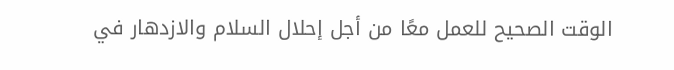الوقت الصحيح للعمل معًا من أجل إحلال السلام والازدهار في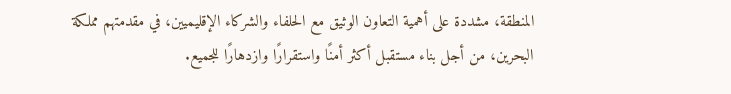المنطقة، مشددة على أهمية التعاون الوثيق مع الحلفاء والشركاء الإقليميين، في مقدمتهم مملكة البحرين، من أجل بناء مستقبل أكثر أمنًا واستقرارًا وازدهارًا للجميع.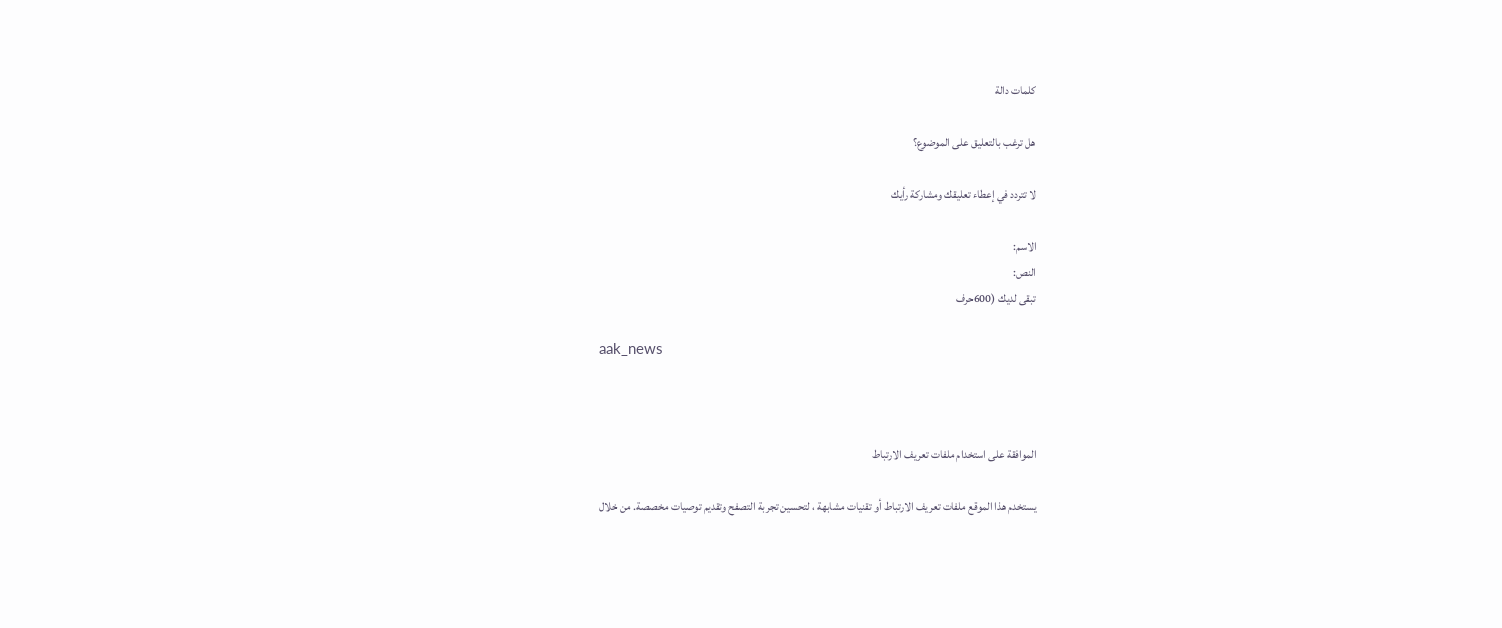كلمات دالة

هل ترغب بالتعليق على الموضوع؟

لا تتردد في إعطاء تعليقك ومشاركة رأيك

الاسم:
النص:
تبقى لديك (600حرف

aak_news



الموافقة على استخدام ملفات تعريف الارتباط

يستخدم هذا الموقع ملفات تعريف الارتباط أو تقنيات مشابهة ، لتحسين تجربة التصفح وتقديم توصيات مخصصة. من خلال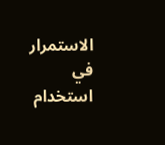الاستمرار في استخدام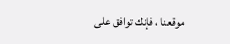موقعنا ، فإنك توافق على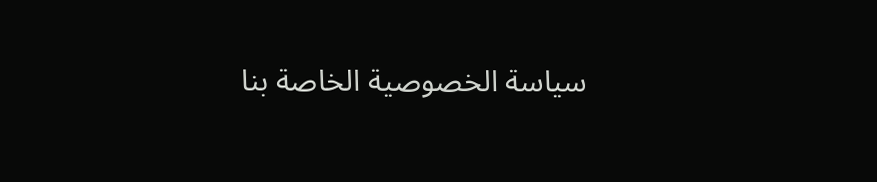سياسة الخصوصية الخاصة بنا